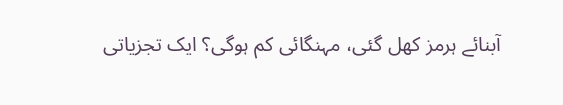آبنائے ہرمز کھل گئی، مہنگائی کم ہوگی؟ ایک تجزیاتی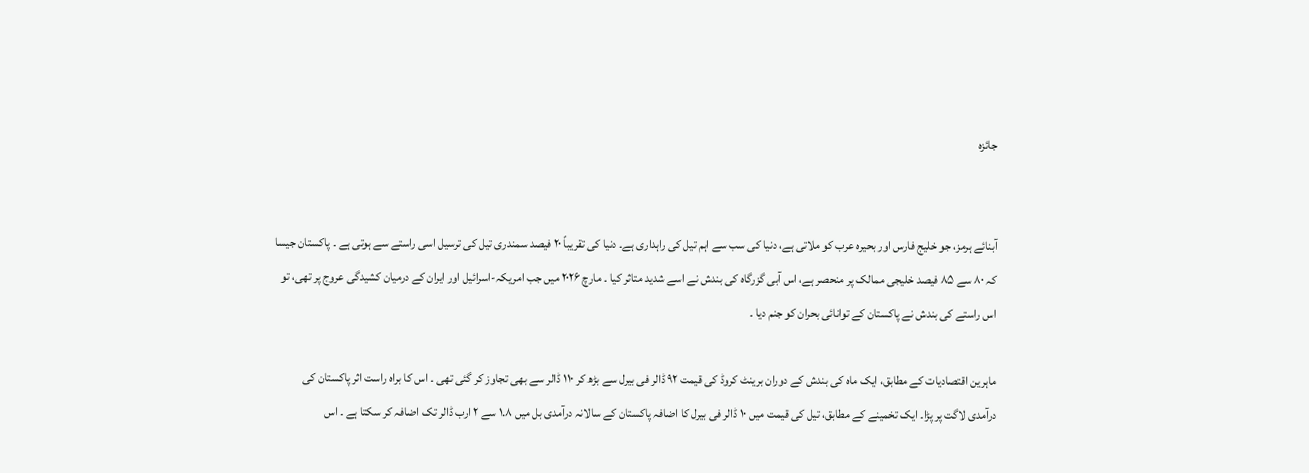جائزہ


آبنائے ہرمز، جو خلیج فارس اور بحیرہ عرب کو ملاتی ہے، دنیا کی سب سے اہم تیل کی راہداری ہے۔ دنیا کی تقریباً ۲۰ فیصد سمندری تیل کی ترسیل اسی راستے سے ہوتی ہے ۔ پاکستان جیسا کہ ۸۰ سے ۸۵ فیصد خلیجی ممالک پر منحصر ہے، اس آبی گزرگاہ کی بندش نے اسے شدید متاثر کیا ۔ مارچ ۲۰۲۶ میں جب امریکہ-اسرائیل اور ایران کے درمیان کشیدگی عروج پر تھی، تو اس راستے کی بندش نے پاکستان کے توانائی بحران کو جنم دیا ۔

ماہرین اقتصادیات کے مطابق، ایک ماہ کی بندش کے دوران برینٹ کروڈ کی قیمت ۹۲ ڈالر فی بیرل سے بڑھ کر ۱۱۰ ڈالر سے بھی تجاوز کر گئی تھی ۔ اس کا براہ راست اثر پاکستان کی درآمدی لاگت پر پڑا۔ ایک تخمینے کے مطابق، تیل کی قیمت میں ۱۰ ڈالر فی بیرل کا اضافہ پاکستان کے سالانہ درآمدی بل میں ۱.۸ سے ۲ ارب ڈالر تک اضافہ کر سکتا ہے ۔ اس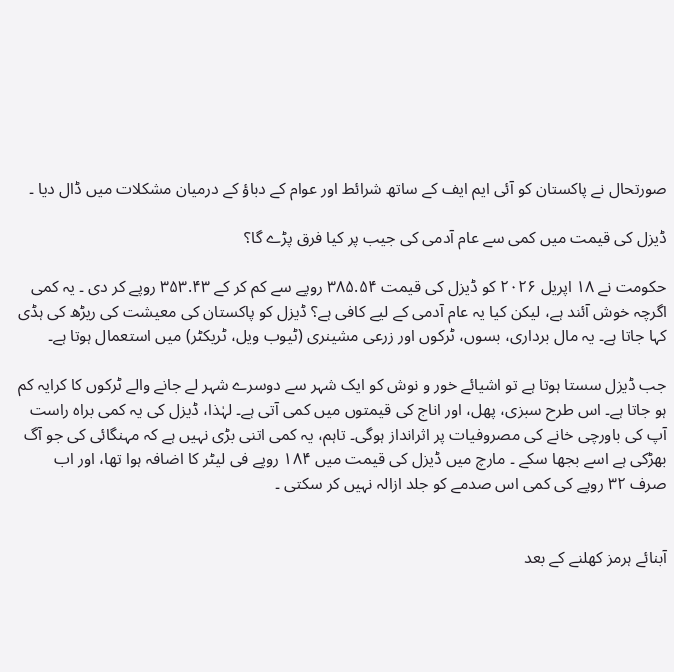صورتحال نے پاکستان کو آئی ایم ایف کے ساتھ شرائط اور عوام کے دباؤ کے درمیان مشکلات میں ڈال دیا ۔

ڈیزل کی قیمت میں کمی سے عام آدمی کی جیب پر کیا فرق پڑے گا؟

حکومت نے ۱۸ اپریل ۲۰۲۶ کو ڈیزل کی قیمت ۳۸۵.۵۴ روپے سے کم کر کے ۳۵۳.۴۳ روپے کر دی ۔ یہ کمی اگرچہ خوش آئند ہے، لیکن کیا یہ عام آدمی کے لیے کافی ہے؟ ڈیزل کو پاکستان کی معیشت کی ریڑھ کی ہڈی کہا جاتا ہے۔ یہ مال برداری، بسوں، ٹرکوں اور زرعی مشینری (ٹیوب ویل، ٹریکٹر) میں استعمال ہوتا ہے۔

جب ڈیزل سستا ہوتا ہے تو اشیائے خور و نوش کو ایک شہر سے دوسرے شہر لے جانے والے ٹرکوں کا کرایہ کم ہو جاتا ہے۔ اس طرح سبزی، پھل، اور اناج کی قیمتوں میں کمی آتی ہے۔ لہٰذا، ڈیزل کی یہ کمی براہ راست آپ کی باورچی خانے کی مصروفیات پر اثرانداز ہوگی۔ تاہم، یہ کمی اتنی بڑی نہیں ہے کہ مہنگائی کی جو آگ بھڑکی ہے اسے بجھا سکے ۔ مارچ میں ڈیزل کی قیمت میں ۱۸۴ روپے فی لیٹر کا اضافہ ہوا تھا، اور اب صرف ۳۲ روپے کی کمی اس صدمے کو جلد ازالہ نہیں کر سکتی ۔


آبنائے ہرمز کھلنے کے بعد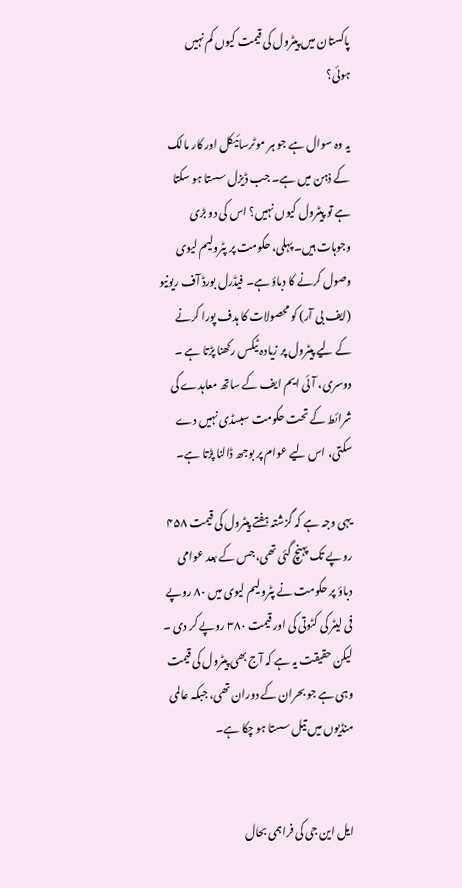پاکستان میں پیٹرول کی قیمت کیوں کم نہیں ہوئی؟

یہ وہ سوال ہے جو ہر موٹرسائیکل اور کار مالک کے ذہن میں ہے۔ جب ڈیزل سستا ہو سکتا ہے تو پیٹرول کیوں نہیں؟ اس کی دو بڑی وجوہات ہیں۔ پہلی، حکومت پر پٹرولیم لیوی وصول کرنے کا دباؤ ہے۔ فیڈرل بورڈ آف ریونیو (ایف بی آر) کو محصولات کا ہدف پورا کرنے کے لیے پیٹرول پر زیادہ ٹیکس رکھنا پڑتا ہے ۔ دوسری، آئی ایم ایف کے ساتھ معاہدے کی شرائط کے تحت حکومت سبسڈی نہیں دے سکتی، اس لیے عوام پر بوجھ ڈالنا پڑتا ہے۔

یہی وجہ ہے کہ گزشتہ ہفتے پیٹرول کی قیمت ۴۵۸ روپے تک پہنچ گئی تھی، جس کے بعد عوامی دباؤ پر حکومت نے پٹرولیم لیوی میں ۸۰ روپے فی لیٹر کی کٹوتی کی اور قیمت ۳۸۰ روپے کر دی ۔ لیکن حقیقت یہ ہے کہ آج بھی پیٹرول کی قیمت وہی ہے جو بحران کے دوران تھی، جبکہ عالمی منڈیوں میں تیل سستا ہو چکا ہے۔


ایل این جی کی فراہمی بحال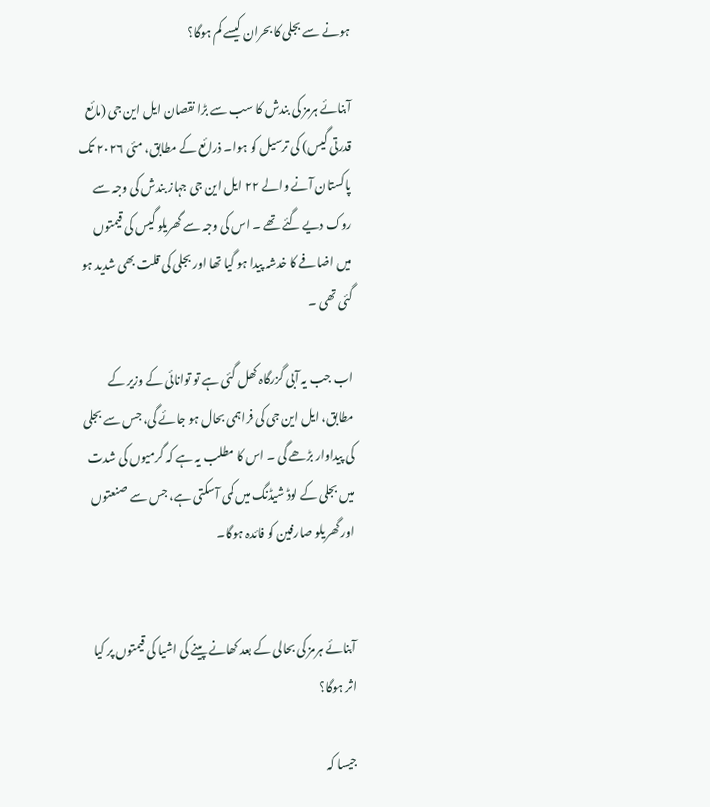ہونے سے بجلی کا بحران کیسے کم ہوگا؟

آبنائے ہرمز کی بندش کا سب سے بڑا نقصان ایل این جی (مائع قدرتی گیس) کی ترسیل کو ہوا۔ ذرائع کے مطابق، مئی ۲۰۲۶ تک پاکستان آنے والے ۲۲ ایل این جی جہاز بندش کی وجہ سے روک دیے گئے تھے ۔ اس کی وجہ سے گھریلو گیس کی قیمتوں میں اضافے کا خدشہ پیدا ہو گیا تھا اور بجلی کی قلت بھی شدید ہو گئی تھی ۔

اب جب یہ آبی گزرگاہ کھل گئی ہے تو توانائی کے وزیر کے مطابق، ایل این جی کی فراہمی بحال ہو جائے گی، جس سے بجلی کی پیداوار بڑھے گی ۔ اس کا مطلب یہ ہے کہ گرمیوں کی شدت میں بجلی کے لوڈ شیڈنگ میں کمی آسکتی ہے، جس سے صنعتوں اور گھریلو صارفین کو فائدہ ہوگا۔


آبنائے ہرمز کی بحالی کے بعد کھانے پینے کی اشیا کی قیمتوں پر کیا اثر ہوگا؟

جیسا کہ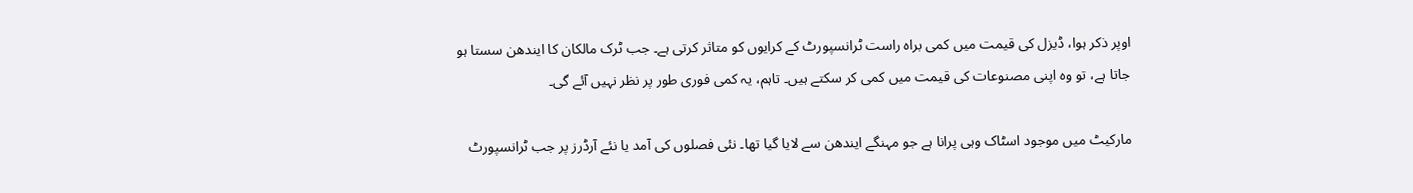اوپر ذکر ہوا، ڈیزل کی قیمت میں کمی براہ راست ٹرانسپورٹ کے کرایوں کو متاثر کرتی ہے۔ جب ٹرک مالکان کا ایندھن سستا ہو جاتا ہے، تو وہ اپنی مصنوعات کی قیمت میں کمی کر سکتے ہیں۔ تاہم، یہ کمی فوری طور پر نظر نہیں آئے گی۔

مارکیٹ میں موجود اسٹاک وہی پرانا ہے جو مہنگے ایندھن سے لایا گیا تھا۔ نئی فصلوں کی آمد یا نئے آرڈرز پر جب ٹرانسپورٹ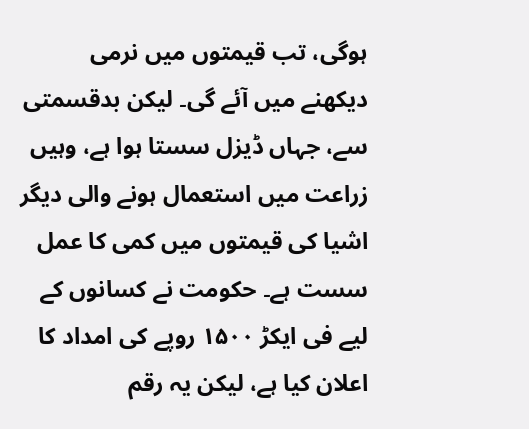ہوگی، تب قیمتوں میں نرمی دیکھنے میں آئے گی۔ لیکن بدقسمتی سے، جہاں ڈیزل سستا ہوا ہے، وہیں زراعت میں استعمال ہونے والی دیگر اشیا کی قیمتوں میں کمی کا عمل سست ہے۔ حکومت نے کسانوں کے لیے فی ایکڑ ۱۵۰۰ روپے کی امداد کا اعلان کیا ہے، لیکن یہ رقم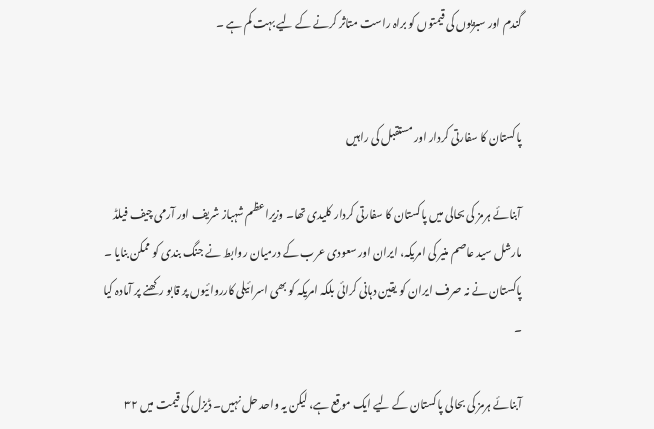گندم اور سبزیوں کی قیمتوں کو براہ راست متاثر کرنے کے لیے بہت کم ہے ۔


پاکستان کا سفارتی کردار اور مستقبل کی راہیں

آبنائے ہرمز کی بحالی میں پاکستان کا سفارتی کردار کلیدی تھا۔ وزیراعظم شہباز شریف اور آرمی چیف فیلڈ مارشل سید عاصم منیر کی امریکہ، ایران اور سعودی عرب کے درمیان روابط نے جنگ بندی کو ممکن بنایا ۔ پاکستان نے نہ صرف ایران کو یقین دہانی کرائی بلکہ امریکہ کو بھی اسرائیلی کارروائیوں پر قابو رکھنے پر آمادہ کیا ۔

آبنائے ہرمز کی بحالی پاکستان کے لیے ایک موقع ہے، لیکن یہ واحد حل نہیں۔ ڈیزل کی قیمت میں ۳۲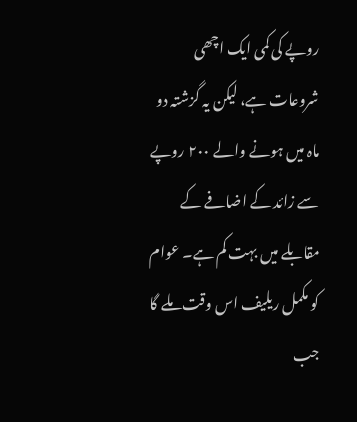روپے کی کمی ایک اچھی شروعات ہے، لیکن یہ گزشتہ دو ماہ میں ہونے والے ۲۰۰ روپے سے زائد کے اضافے کے مقابلے میں بہت کم ہے۔ عوام کو مکمل ریلیف اس وقت ملے گا جب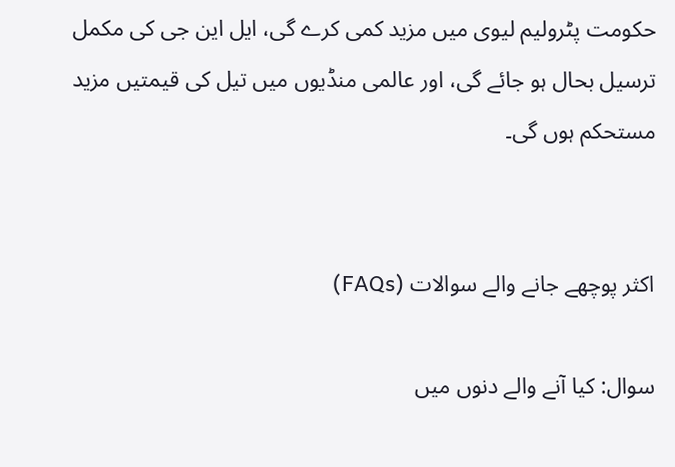حکومت پٹرولیم لیوی میں مزید کمی کرے گی، ایل این جی کی مکمل ترسیل بحال ہو جائے گی، اور عالمی منڈیوں میں تیل کی قیمتیں مزید مستحکم ہوں گی۔


اکثر پوچھے جانے والے سوالات (FAQs)

سوال: کیا آنے والے دنوں میں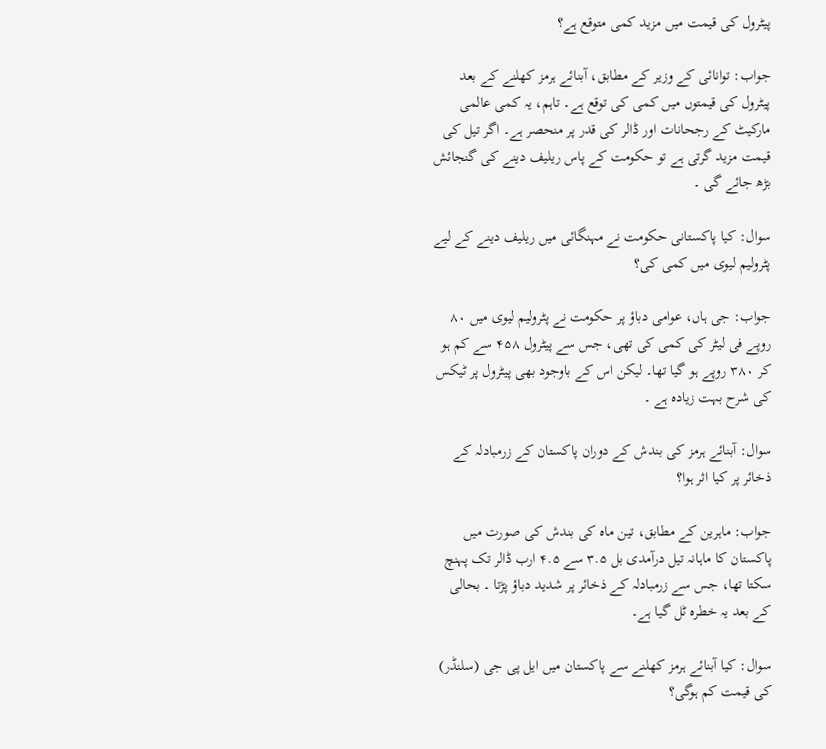پیٹرول کی قیمت میں مزید کمی متوقع ہے؟

جواب: توانائی کے وزیر کے مطابق، آبنائے ہرمز کھلنے کے بعد پیٹرول کی قیمتوں میں کمی کی توقع ہے۔ تاہم، یہ کمی عالمی مارکیٹ کے رجحانات اور ڈالر کی قدر پر منحصر ہے۔ اگر تیل کی قیمت مزید گرتی ہے تو حکومت کے پاس ریلیف دینے کی گنجائش بڑھ جائے گی ۔

سوال: کیا پاکستانی حکومت نے مہنگائی میں ریلیف دینے کے لیے پٹرولیم لیوی میں کمی کی؟

جواب: جی ہاں، عوامی دباؤ پر حکومت نے پٹرولیم لیوی میں ۸۰ روپے فی لیٹر کی کمی کی تھی، جس سے پیٹرول ۴۵۸ سے کم ہو کر ۳۸۰ روپے ہو گیا تھا۔ لیکن اس کے باوجود بھی پیٹرول پر ٹیکس کی شرح بہت زیادہ ہے ۔

سوال: آبنائے ہرمز کی بندش کے دوران پاکستان کے زرمبادلہ کے ذخائر پر کیا اثر ہوا؟

جواب: ماہرین کے مطابق، تین ماہ کی بندش کی صورت میں پاکستان کا ماہانہ تیل درآمدی بل ۳.۵ سے ۴.۵ ارب ڈالر تک پہنچ سکتا تھا، جس سے زرمبادلہ کے ذخائر پر شدید دباؤ پڑتا ۔ بحالی کے بعد یہ خطرہ ٹل گیا ہے۔

سوال: کیا آبنائے ہرمز کھلنے سے پاکستان میں ایل پی جی (سلنڈر) کی قیمت کم ہوگی؟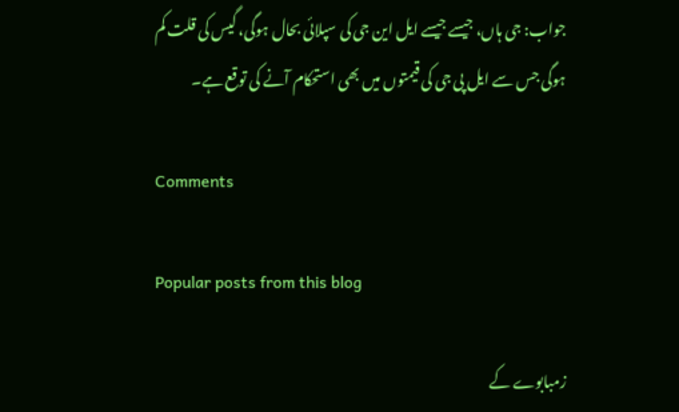جواب: جی ہاں، جیسے جیسے ایل این جی کی سپلائی بحال ہوگی، گیس کی قلت کم ہوگی جس سے ایل پی جی کی قیمتوں میں بھی استحکام آنے کی توقع ہے۔

Comments

Popular posts from this blog

زمبابوے کے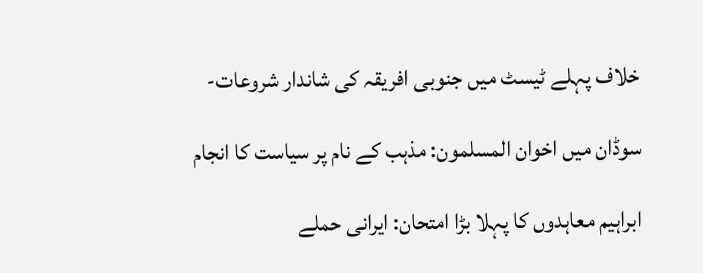خلاف پہلے ٹیسٹ میں جنوبی افریقہ کی شاندار شروعات-

سوڈان میں اخوان المسلمون: مذہب کے نام پر سیاست کا انجام

ابراہیم معاہدوں کا پہلا بڑا امتحان: ایرانی حملے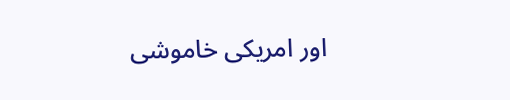اور امریکی خاموشی